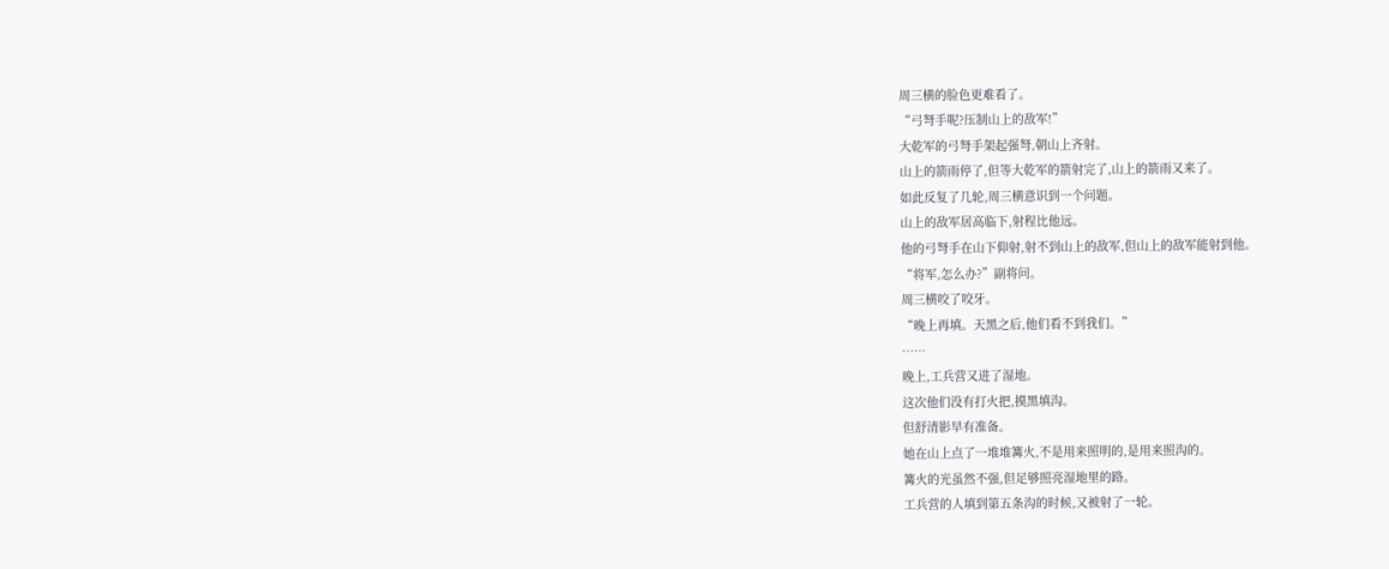周三横的脸色更难看了。
“弓弩手呢?压制山上的敌军!”
大乾军的弓弩手架起强弩,朝山上齐射。
山上的箭雨停了,但等大乾军的箭射完了,山上的箭雨又来了。
如此反复了几轮,周三横意识到一个问题。
山上的敌军居高临下,射程比他远。
他的弓弩手在山下仰射,射不到山上的敌军,但山上的敌军能射到他。
“将军,怎么办?”副将问。
周三横咬了咬牙。
“晚上再填。天黑之后,他们看不到我们。”
……
晚上,工兵营又进了湿地。
这次他们没有打火把,摸黑填沟。
但舒清影早有准备。
她在山上点了一堆堆篝火,不是用来照明的,是用来照沟的。
篝火的光虽然不强,但足够照亮湿地里的路。
工兵营的人填到第五条沟的时候,又被射了一轮。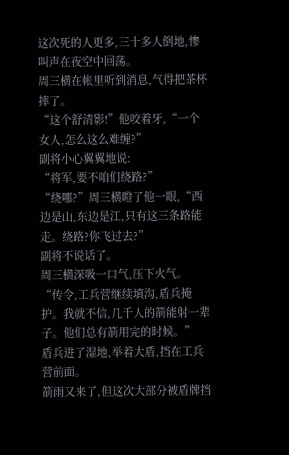这次死的人更多,三十多人倒地,惨叫声在夜空中回荡。
周三横在帐里听到消息,气得把茶杯摔了。
“这个舒清影!”他咬着牙,“一个女人,怎么这么难缠?”
副将小心翼翼地说:
“将军,要不咱们绕路?”
“绕哪?”周三横瞪了他一眼,“西边是山,东边是江,只有这三条路能走。绕路?你飞过去?”
副将不说话了。
周三横深吸一口气,压下火气。
“传令,工兵营继续填沟,盾兵掩护。我就不信,几千人的箭能射一辈子。他们总有箭用完的时候。”
盾兵进了湿地,举着大盾,挡在工兵营前面。
箭雨又来了,但这次大部分被盾牌挡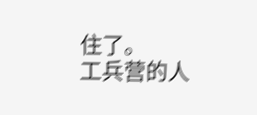住了。
工兵营的人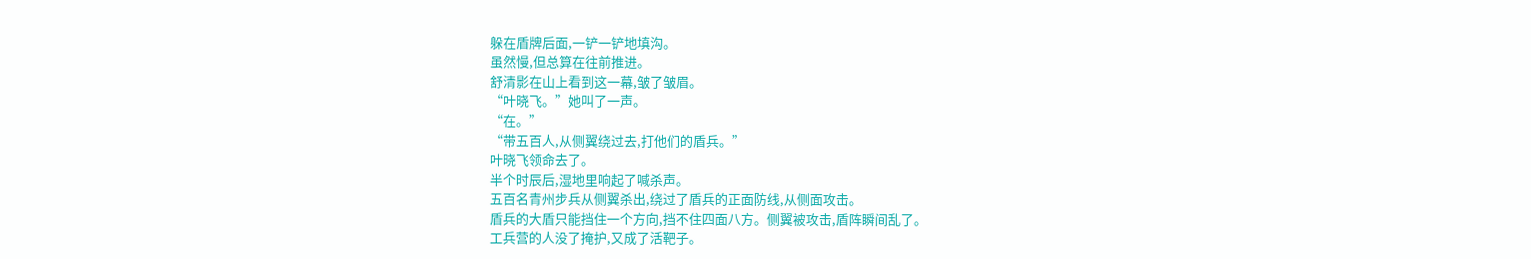躲在盾牌后面,一铲一铲地填沟。
虽然慢,但总算在往前推进。
舒清影在山上看到这一幕,皱了皱眉。
“叶晓飞。”她叫了一声。
“在。”
“带五百人,从侧翼绕过去,打他们的盾兵。”
叶晓飞领命去了。
半个时辰后,湿地里响起了喊杀声。
五百名青州步兵从侧翼杀出,绕过了盾兵的正面防线,从侧面攻击。
盾兵的大盾只能挡住一个方向,挡不住四面八方。侧翼被攻击,盾阵瞬间乱了。
工兵营的人没了掩护,又成了活靶子。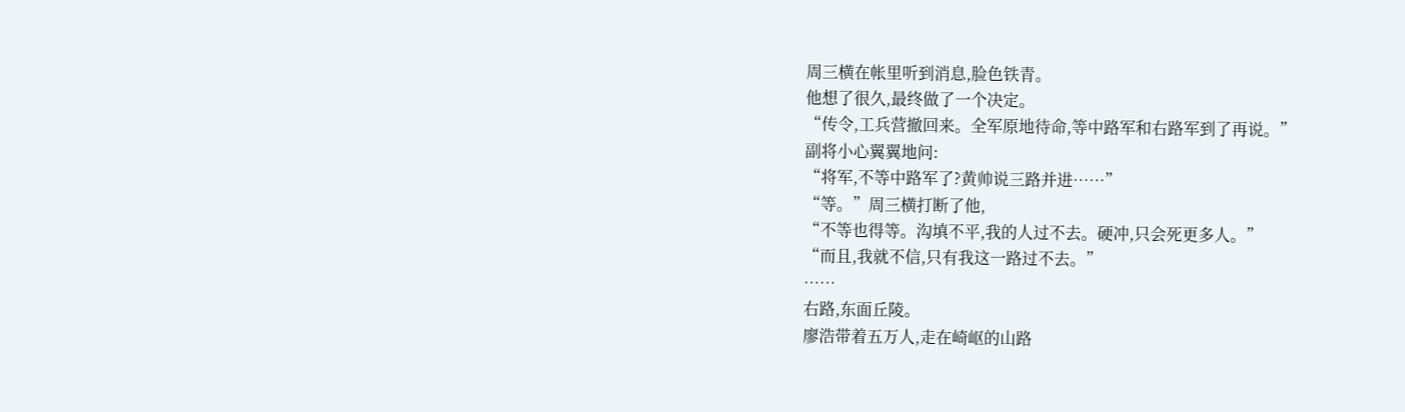周三横在帐里听到消息,脸色铁青。
他想了很久,最终做了一个决定。
“传令,工兵营撤回来。全军原地待命,等中路军和右路军到了再说。”
副将小心翼翼地问:
“将军,不等中路军了?黄帅说三路并进……”
“等。”周三横打断了他,
“不等也得等。沟填不平,我的人过不去。硬冲,只会死更多人。”
“而且,我就不信,只有我这一路过不去。”
……
右路,东面丘陵。
廖浩带着五万人,走在崎岖的山路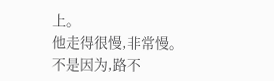上。
他走得很慢,非常慢。
不是因为,路不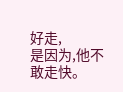好走,
是因为,他不敢走快。